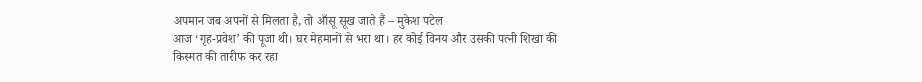अपमान जब अपनों से मिलता है, तो आँसू सूख जाते हैं – मुकेश पटेल
आज ‘गृह-प्रवेश’ की पूजा थी। घर मेहमानों से भरा था। हर कोई विनय और उसकी पत्नी शिखा की किस्मत की तारीफ कर रहा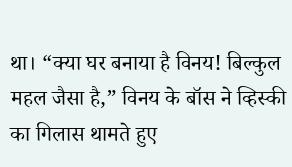था। “क्या घर बनाया है विनय! बिल्कुल महल जैसा है,” विनय के बॉस ने व्हिस्की का गिलास थामते हुए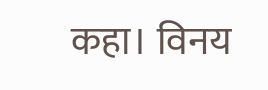कहा। विनय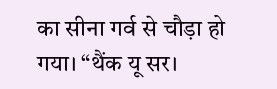का सीना गर्व से चौड़ा हो गया। “थैंक यू सर।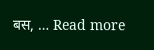बस, … Read more